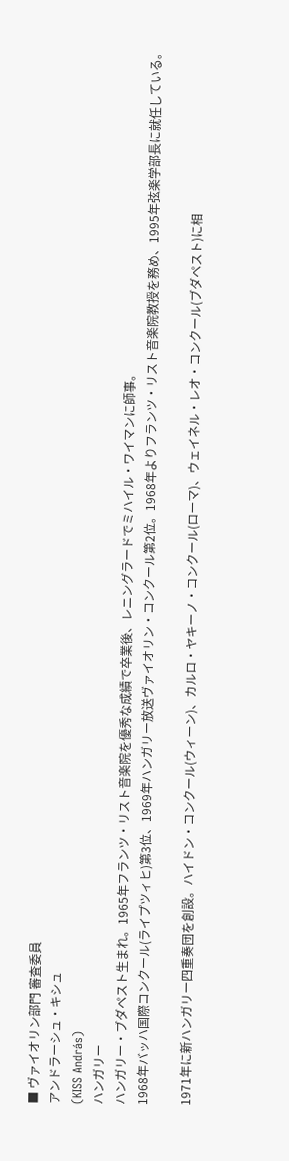■ ヴァイオリン部門 審査委員
アンドラーシュ・キシュ
(KISS András)
ハンガリー
ハンガリー・ブダペスト生まれ。1965年フランツ・リスト音楽院を優秀な成績で卒業後、レニングラードでミハイル・ワイマンに師事。
1968年バッハ国際コンクール(ライプツィヒ)第3位、1969年ハンガリー放送ヴァイオリン・コンクール第2位。1968年よりフランツ・リスト音楽院教授を務め、1995年弦楽学部長に就任している。

1971年に新ハンガリー四重奏団を創設。ハイドン・コンクール(ウィーン)、カルロ・ヤキーノ・コンクール(ローマ)、ウェイネル・レオ・コンクール(ブダペスト)に相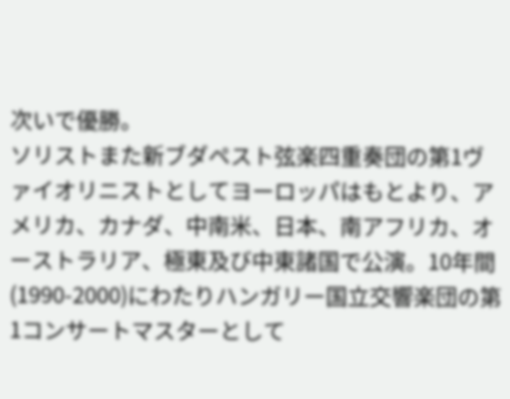次いで優勝。
ソリストまた新ブダペスト弦楽四重奏団の第1ヴァイオリニストとしてヨーロッパはもとより、アメリカ、カナダ、中南米、日本、南アフリカ、オーストラリア、極東及び中東諸国で公演。10年間(1990-2000)にわたりハンガリー国立交響楽団の第1コンサートマスターとして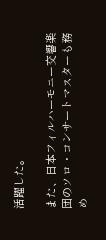活躍した。

また、日本フィルハーモニー交響楽団のソロ・コンサートマスターも務め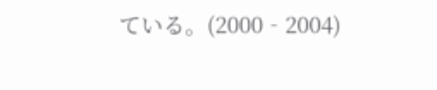ている。(2000‐2004)